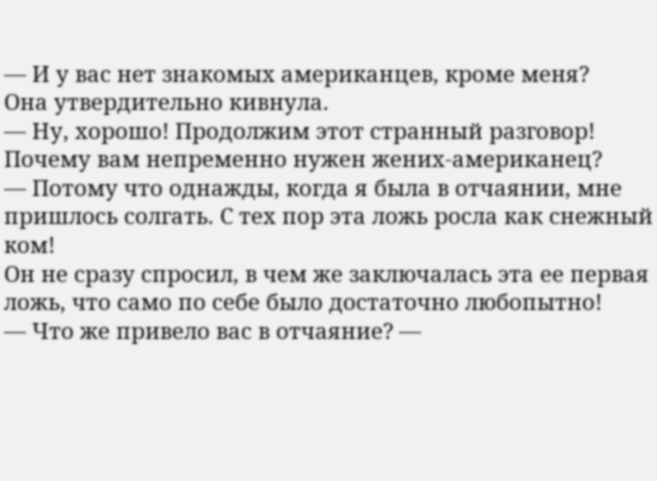— И у вас нет знакомых американцев, кроме меня?
Она утвердительно кивнула.
— Ну, хорошо! Продолжим этот странный разговор! Почему вам непременно нужен жених-американец?
— Потому что однажды, когда я была в отчаянии, мне пришлось солгать. С тех пор эта ложь росла как снежный ком!
Он не сразу спросил, в чем же заключалась эта ее первая ложь, что само по себе было достаточно любопытно!
— Что же привело вас в отчаяние? —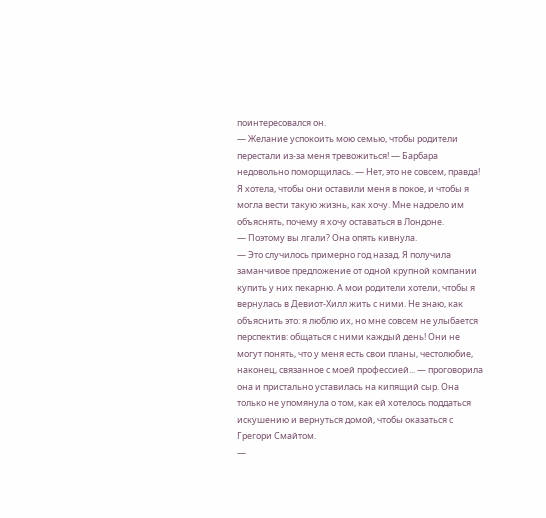поинтересовался он.
— Желание успокоить мою семью, чтобы родители перестали из-за меня тревожиться! — Барбара недовольно поморщилась. — Нет, это не совсем, правда! Я хотела, чтобы они оставили меня в покое, и чтобы я могла вести такую жизнь, как хочу. Мне надоело им объяснять, почему я хочу оставаться в Лондоне.
— Поэтому вы лгали? Она опять кивнула.
— Это случилось примерно год назад. Я получила заманчивое предложение от одной крупной компании купить у них пекарню. А мои родители хотели, чтобы я вернулась в Девиот-Хилл жить с ними. Не знаю, как объяснить это: я люблю их, но мне совсем не улыбается перспектив: общаться с ними каждый день! Они не могут понять, что у меня есть свои планы, честолюбие, наконец, связанное с моей профессией... — проговорила она и пристально уставилась на кипящий сыр. Она только не упомянула о том, как ей хотелось поддаться искушению и вернуться домой, чтобы оказаться с Грегори Смайтом.
—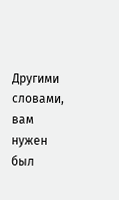Другими словами, вам нужен был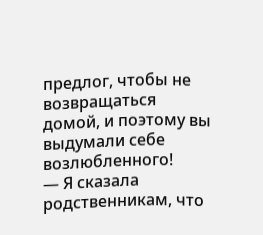предлог, чтобы не возвращаться домой, и поэтому вы выдумали себе возлюбленного!
— Я сказала родственникам, что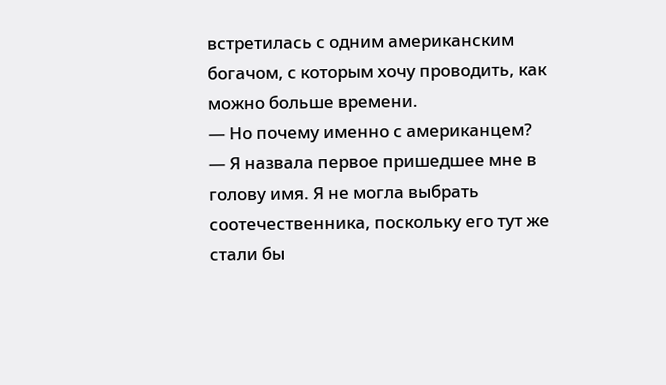встретилась с одним американским богачом, с которым хочу проводить, как можно больше времени.
— Но почему именно с американцем?
— Я назвала первое пришедшее мне в голову имя. Я не могла выбрать соотечественника, поскольку его тут же стали бы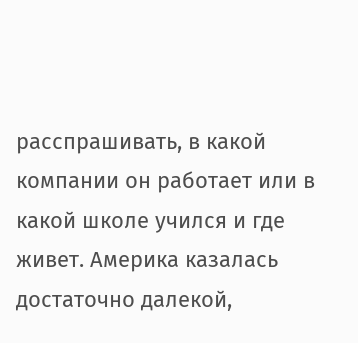расспрашивать, в какой компании он работает или в какой школе учился и где живет. Америка казалась достаточно далекой,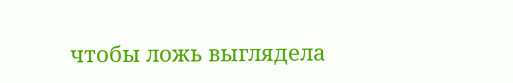чтобы ложь выглядела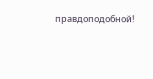правдоподобной!